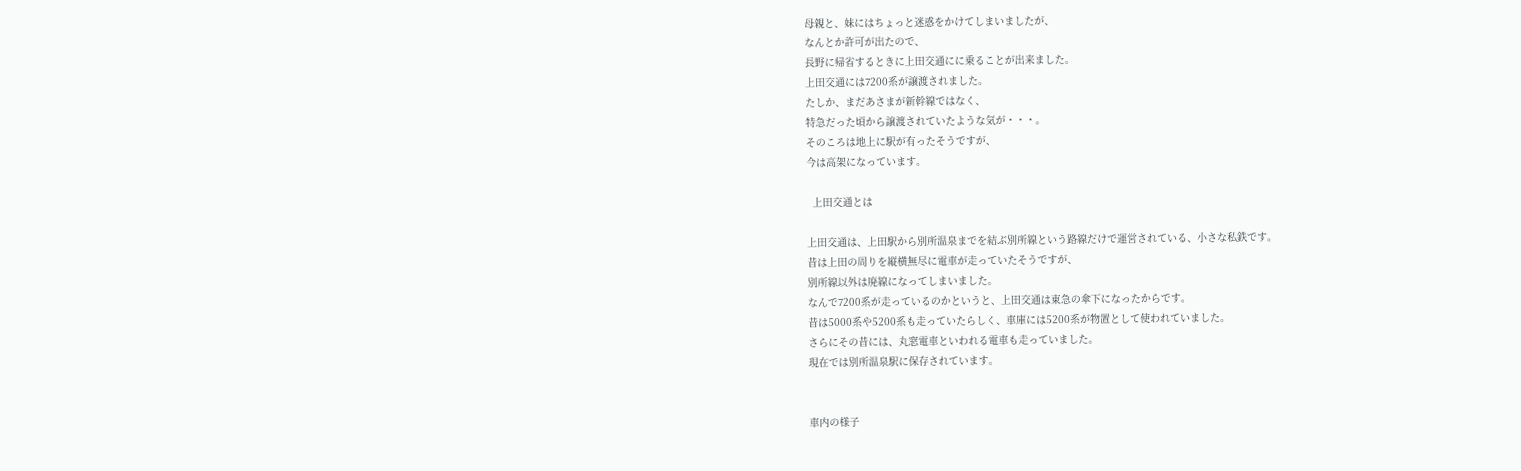母親と、妹にはちょっと迷惑をかけてしまいましたが、
なんとか許可が出たので、
長野に帰省するときに上田交通にに乗ることが出来ました。
上田交通には7200系が譲渡されました。
たしか、まだあさまが新幹線ではなく、
特急だった頃から譲渡されていたような気が・・・。
そのころは地上に駅が有ったそうですが、
今は高架になっています。

  上田交通とは

上田交通は、上田駅から別所温泉までを結ぶ別所線という路線だけで運営されている、小さな私鉄です。
昔は上田の周りを縦横無尽に電車が走っていたそうですが、
別所線以外は廃線になってしまいました。
なんで7200系が走っているのかというと、上田交通は東急の傘下になったからです。
昔は5000系や5200系も走っていたらしく、車庫には5200系が物置として使われていました。
さらにその昔には、丸窓電車といわれる電車も走っていました。
現在では別所温泉駅に保存されています。


車内の様子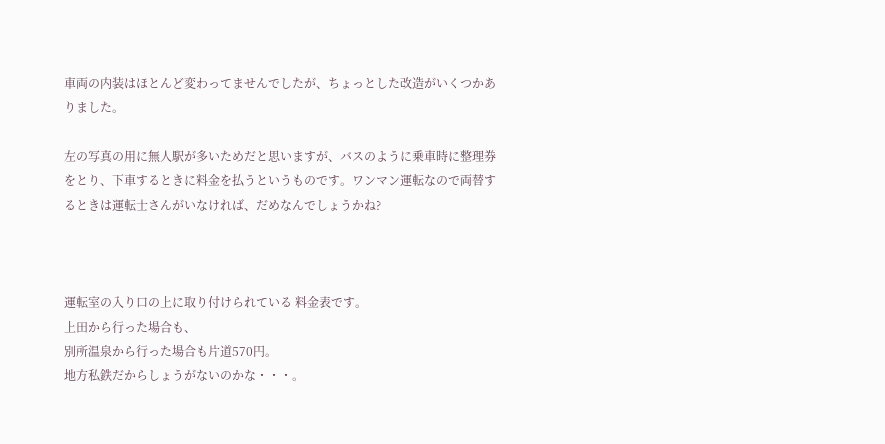車両の内装はほとんど変わってませんでしたが、ちょっとした改造がいくつかありました。

左の写真の用に無人駅が多いためだと思いますが、バスのように乗車時に整理券をとり、下車するときに料金を払うというものです。ワンマン運転なので両替するときは運転士さんがいなければ、だめなんでしょうかね?



運転室の入り口の上に取り付けられている 料金表です。
上田から行った場合も、
別所温泉から行った場合も片道570円。
地方私鉄だからしょうがないのかな・・・。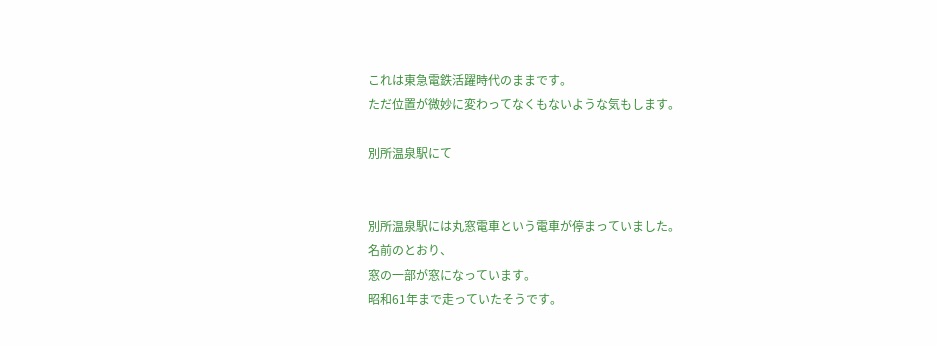これは東急電鉄活躍時代のままです。
ただ位置が微妙に変わってなくもないような気もします。

別所温泉駅にて


別所温泉駅には丸窓電車という電車が停まっていました。
名前のとおり、
窓の一部が窓になっています。
昭和61年まで走っていたそうです。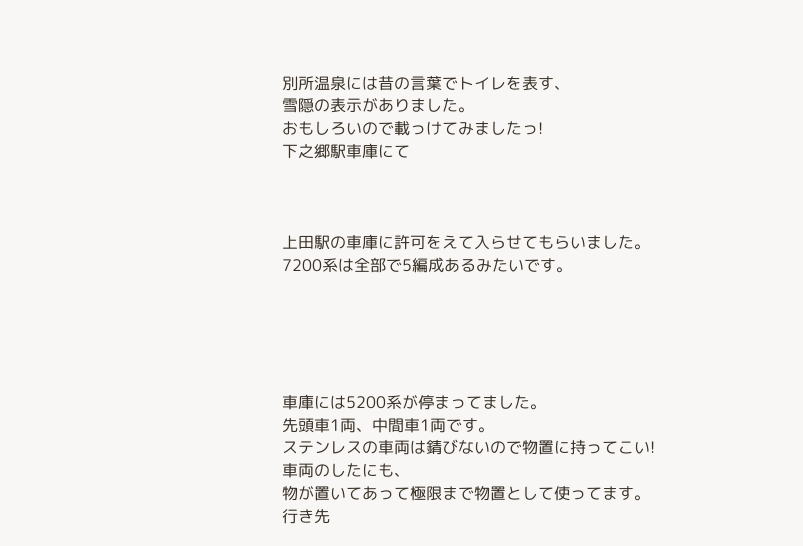別所温泉には昔の言葉でトイレを表す、
雪隠の表示がありました。
おもしろいので載っけてみましたっ!
下之郷駅車庫にて



上田駅の車庫に許可をえて入らせてもらいました。
7200系は全部で5編成あるみたいです。





車庫には5200系が停まってました。
先頭車1両、中間車1両です。
ステンレスの車両は錆びないので物置に持ってこい!
車両のしたにも、
物が置いてあって極限まで物置として使ってます。
行き先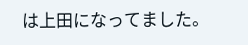は上田になってました。